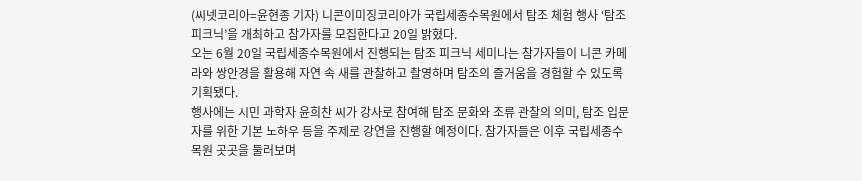(씨넷코리아=윤현종 기자) 니콘이미징코리아가 국립세종수목원에서 탐조 체험 행사 ‘탐조 피크닉’을 개최하고 참가자를 모집한다고 20일 밝혔다.
오는 6월 20일 국립세종수목원에서 진행되는 탐조 피크닉 세미나는 참가자들이 니콘 카메라와 쌍안경을 활용해 자연 속 새를 관찰하고 촬영하며 탐조의 즐거움을 경험할 수 있도록 기획됐다.
행사에는 시민 과학자 윤희찬 씨가 강사로 참여해 탐조 문화와 조류 관찰의 의미, 탐조 입문자를 위한 기본 노하우 등을 주제로 강연을 진행할 예정이다. 참가자들은 이후 국립세종수목원 곳곳을 둘러보며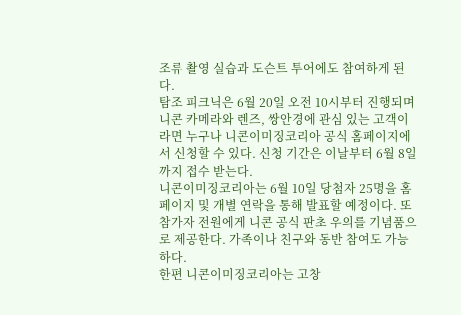조류 촬영 실습과 도슨트 투어에도 참여하게 된다.
탐조 피크닉은 6월 20일 오전 10시부터 진행되며 니콘 카메라와 렌즈, 쌍안경에 관심 있는 고객이라면 누구나 니콘이미징코리아 공식 홈페이지에서 신청할 수 있다. 신청 기간은 이날부터 6월 8일까지 접수 받는다.
니콘이미징코리아는 6월 10일 당첨자 25명을 홈페이지 및 개별 연락을 통해 발표할 예정이다. 또 참가자 전원에게 니콘 공식 판초 우의를 기념품으로 제공한다. 가족이나 친구와 동반 참여도 가능하다.
한편 니콘이미징코리아는 고창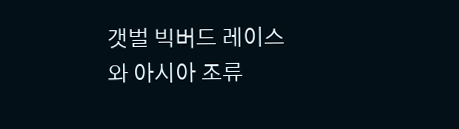갯벌 빅버드 레이스와 아시아 조류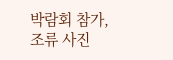박람회 참가, 조류 사진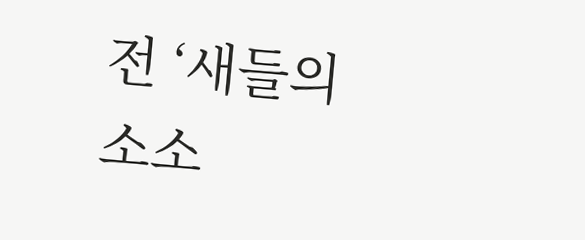전 ‘새들의 소소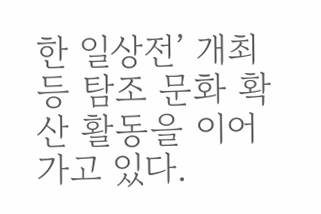한 일상전’ 개최 등 탐조 문화 확산 활동을 이어가고 있다.